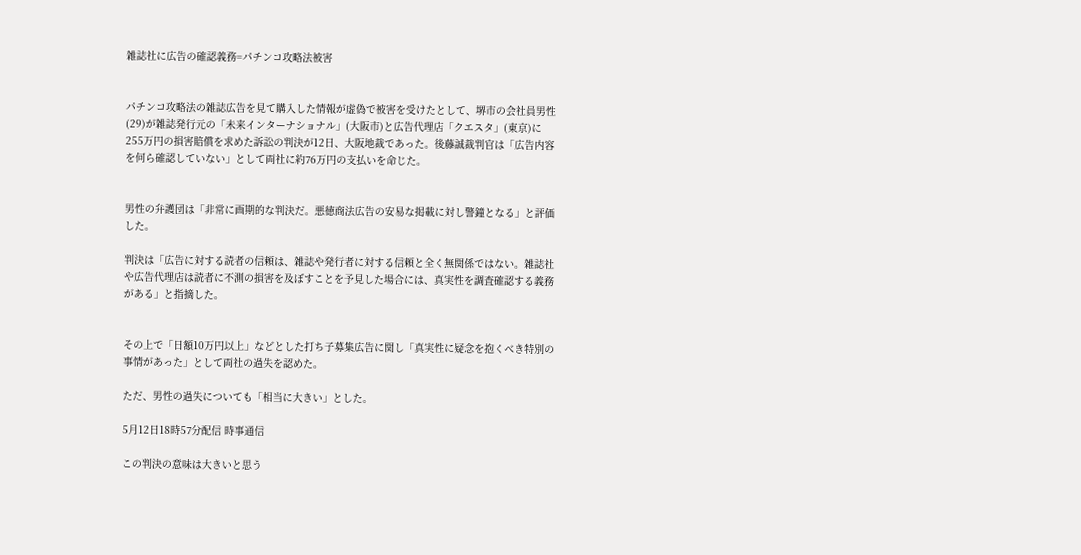雑誌社に広告の確認義務=パチンコ攻略法被害


パチンコ攻略法の雑誌広告を見て購入した情報が虚偽で被害を受けたとして、堺市の会社員男性(29)が雑誌発行元の「未来インターナショナル」(大阪市)と広告代理店「クエスタ」(東京)に255万円の損害賠償を求めた訴訟の判決が12日、大阪地裁であった。後藤誠裁判官は「広告内容を何ら確認していない」として両社に約76万円の支払いを命じた。


男性の弁護団は「非常に画期的な判決だ。悪徳商法広告の安易な掲載に対し警鐘となる」と評価した。

判決は「広告に対する読者の信頼は、雑誌や発行者に対する信頼と全く無関係ではない。雑誌社や広告代理店は読者に不測の損害を及ぼすことを予見した場合には、真実性を調査確認する義務がある」と指摘した。


その上で「日額10万円以上」などとした打ち子募集広告に関し「真実性に疑念を抱くべき特別の事情があった」として両社の過失を認めた。

ただ、男性の過失についても「相当に大きい」とした。

5月12日18時57分配信 時事通信

この判決の意味は大きいと思う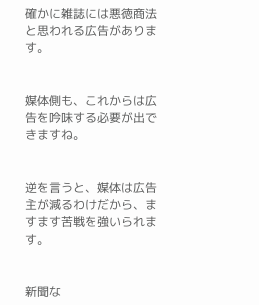確かに雑誌には悪徳商法と思われる広告があります。


媒体側も、これからは広告を吟味する必要が出できますね。


逆を言うと、媒体は広告主が減るわけだから、ますます苦戦を強いられます。


新聞な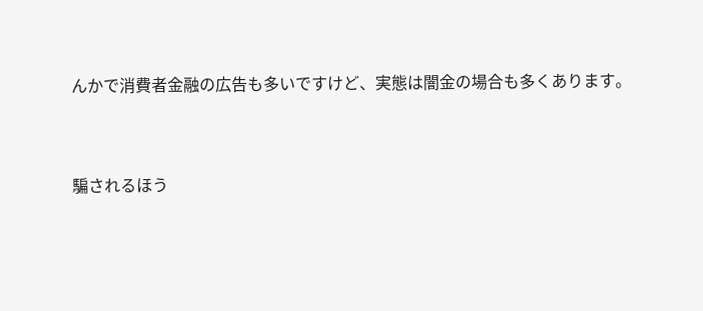んかで消費者金融の広告も多いですけど、実態は闇金の場合も多くあります。


騙されるほう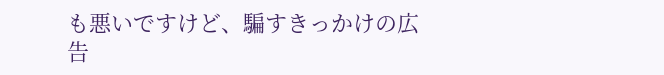も悪いですけど、騙すきっかけの広告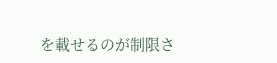を載せるのが制限さ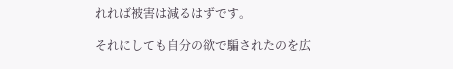れれば被害は減るはずです。

それにしても自分の欲で騙されたのを広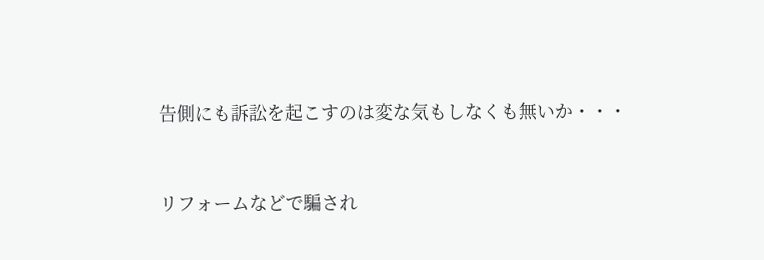告側にも訴訟を起こすのは変な気もしなくも無いか・・・


リフォームなどで騙され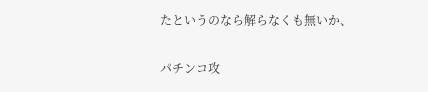たというのなら解らなくも無いか、


パチンコ攻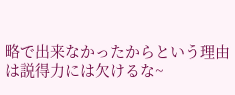略で出来なかったからという理由は説得力には欠けるな~